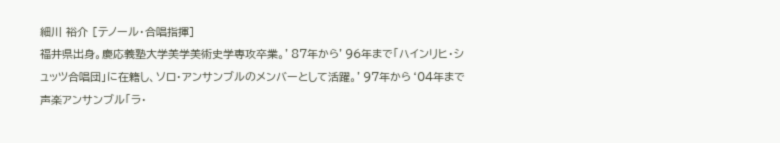細川 裕介 [テノール・合唱指揮]
福井県出身。慶応義塾大学美学美術史学専攻卒業。’87年から’96年まで「ハインリヒ・シュッツ合唱団」に在籍し、ソロ・アンサンブルのメンバーとして活躍。’97年から‘04年まで声楽アンサンブル「ラ・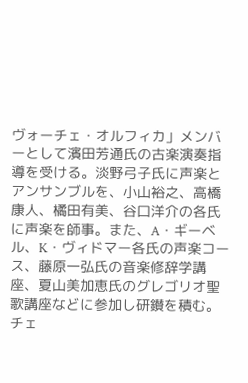ヴォーチェ・オルフィカ」メンバーとして濱田芳通氏の古楽演奏指導を受ける。淡野弓子氏に声楽とアンサンブルを、小山裕之、高橋康人、橘田有美、谷口洋介の各氏に声楽を師事。また、A・ギーベル、K・ヴィドマー各氏の声楽コース、藤原一弘氏の音楽修辞学講座、夏山美加恵氏のグレゴリオ聖歌講座などに参加し研鑚を積む。チェ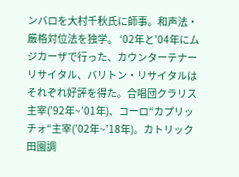ンバロを大村千秋氏に師事。和声法・厳格対位法を独学。 ‘02年と’04年にムジカーザで行った、カウンターテナーリサイタル、バリトン・リサイタルはそれぞれ好評を得た。合唱団クラリス主宰(’92年~’01年)、コーロ“カプリッチォ“主宰(’02年~’18年)。カトリック田園調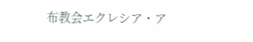布教会エクレシア・ア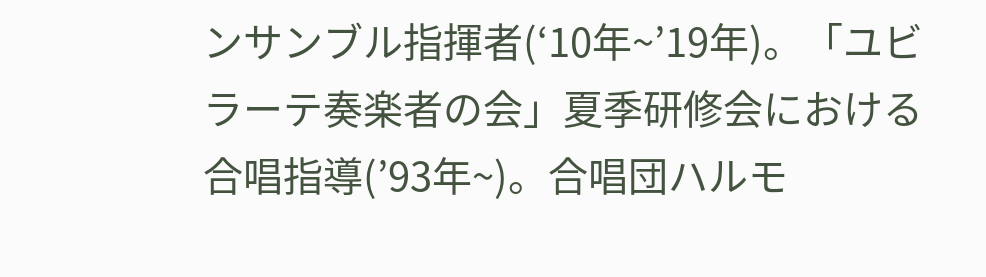ンサンブル指揮者(‘10年~’19年)。「ユビラーテ奏楽者の会」夏季研修会における合唱指導(’93年~)。合唱団ハルモ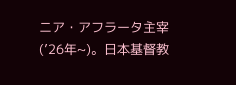ニア・アフラータ主宰(’26年~)。日本基督教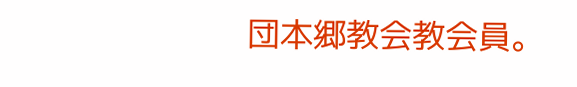団本郷教会教会員。